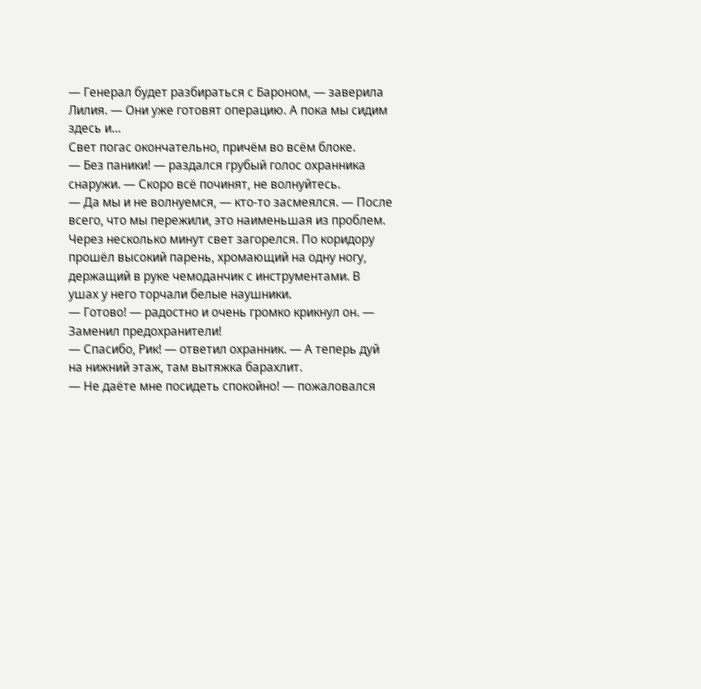— Генерал будет разбираться с Бароном, — заверила Лилия. — Они уже готовят операцию. А пока мы сидим здесь и…
Свет погас окончательно, причём во всём блоке.
— Без паники! — раздался грубый голос охранника снаружи. — Скоро всё починят, не волнуйтесь.
— Да мы и не волнуемся, — кто-то засмеялся. — После всего, что мы пережили, это наименьшая из проблем.
Через несколько минут свет загорелся. По коридору прошёл высокий парень, хромающий на одну ногу, держащий в руке чемоданчик с инструментами. В ушах у него торчали белые наушники.
— Готово! — радостно и очень громко крикнул он. — Заменил предохранители!
— Спасибо, Рик! — ответил охранник. — А теперь дуй на нижний этаж, там вытяжка барахлит.
— Не даёте мне посидеть спокойно! — пожаловался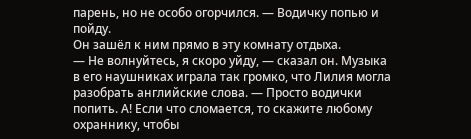парень, но не особо огорчился. — Водичку попью и пойду.
Он зашёл к ним прямо в эту комнату отдыха.
— Не волнуйтесь, я скоро уйду, — сказал он. Музыка в его наушниках играла так громко, что Лилия могла разобрать английские слова. — Просто водички попить. А! Если что сломается, то скажите любому охраннику, чтобы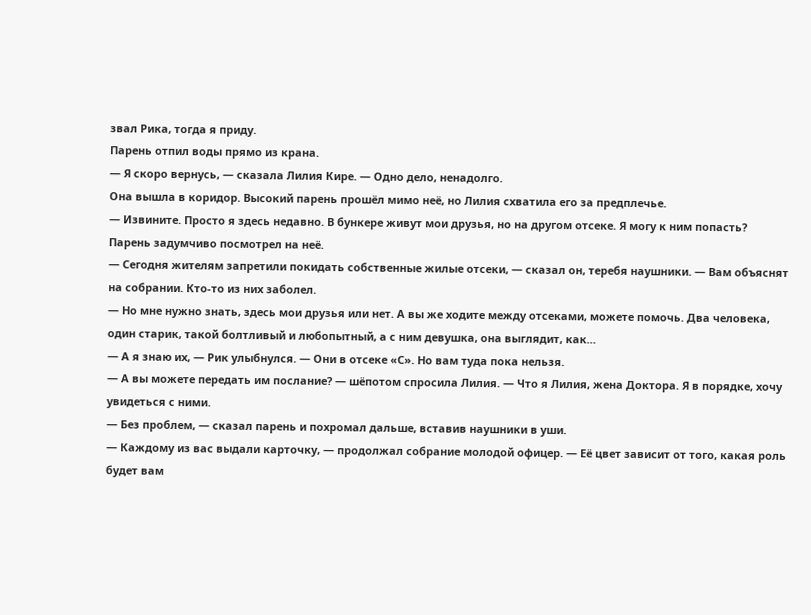звал Рика, тогда я приду.
Парень отпил воды прямо из крана.
— Я скоро вернусь, — сказала Лилия Кире. — Одно дело, ненадолго.
Она вышла в коридор. Высокий парень прошёл мимо неё, но Лилия схватила его за предплечье.
— Извините. Просто я здесь недавно. В бункере живут мои друзья, но на другом отсеке. Я могу к ним попасть?
Парень задумчиво посмотрел на неё.
— Сегодня жителям запретили покидать собственные жилые отсеки, — сказал он, теребя наушники. — Вам объяснят на собрании. Кто-то из них заболел.
— Но мне нужно знать, здесь мои друзья или нет. А вы же ходите между отсеками, можете помочь. Два человека, один старик, такой болтливый и любопытный, а с ним девушка, она выглядит, как…
— А я знаю их, — Рик улыбнулся. — Они в отсеке «С». Но вам туда пока нельзя.
— А вы можете передать им послание? — шёпотом спросила Лилия. — Что я Лилия, жена Доктора. Я в порядке, хочу увидеться с ними.
— Без проблем, — сказал парень и похромал дальше, вставив наушники в уши.
— Каждому из вас выдали карточку, — продолжал собрание молодой офицер. — Её цвет зависит от того, какая роль будет вам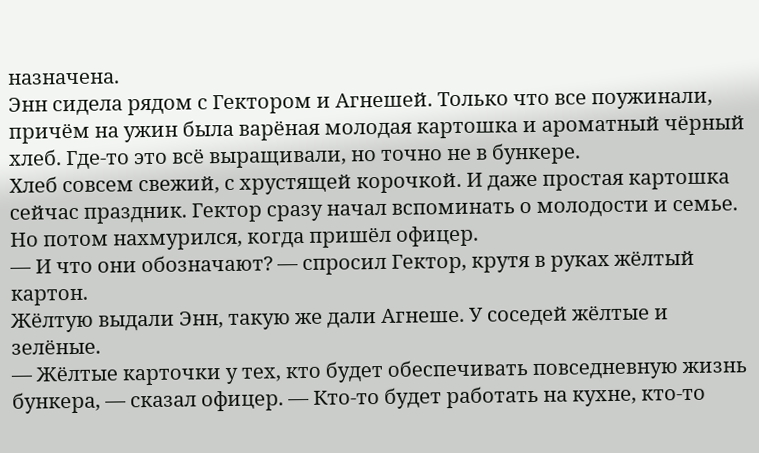назначена.
Энн сидела рядом с Гектором и Агнешей. Только что все поужинали, причём на ужин была варёная молодая картошка и ароматный чёрный хлеб. Где-то это всё выращивали, но точно не в бункере.
Хлеб совсем свежий, с хрустящей корочкой. И даже простая картошка сейчас праздник. Гектор сразу начал вспоминать о молодости и семье. Но потом нахмурился, когда пришёл офицер.
— И что они обозначают? — спросил Гектор, крутя в руках жёлтый картон.
Жёлтую выдали Энн, такую же дали Агнеше. У соседей жёлтые и зелёные.
— Жёлтые карточки у тех, кто будет обеспечивать повседневную жизнь бункера, — сказал офицер. — Кто-то будет работать на кухне, кто-то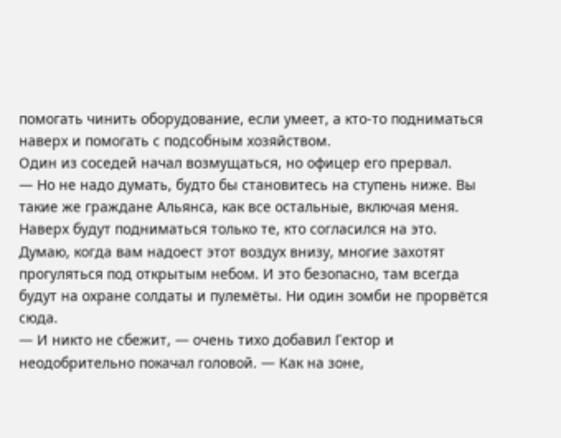помогать чинить оборудование, если умеет, а кто-то подниматься наверх и помогать с подсобным хозяйством.
Один из соседей начал возмущаться, но офицер его прервал.
— Но не надо думать, будто бы становитесь на ступень ниже. Вы такие же граждане Альянса, как все остальные, включая меня. Наверх будут подниматься только те, кто согласился на это. Думаю, когда вам надоест этот воздух внизу, многие захотят прогуляться под открытым небом. И это безопасно, там всегда будут на охране солдаты и пулемёты. Ни один зомби не прорвётся сюда.
— И никто не сбежит, — очень тихо добавил Гектор и неодобрительно покачал головой. — Как на зоне,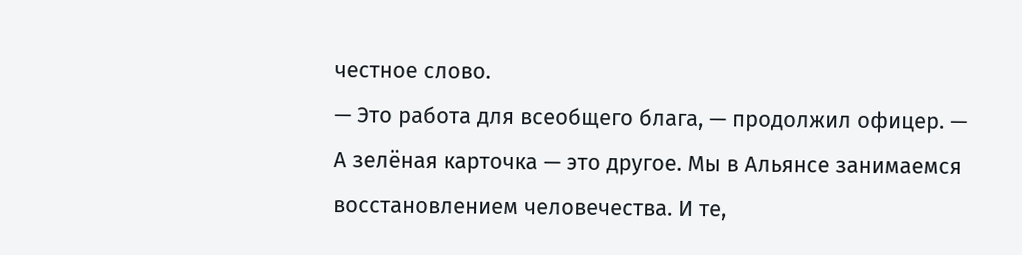честное слово.
— Это работа для всеобщего блага, — продолжил офицер. — А зелёная карточка — это другое. Мы в Альянсе занимаемся восстановлением человечества. И те,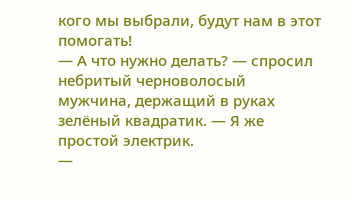кого мы выбрали, будут нам в этот помогать!
— А что нужно делать? — спросил небритый черноволосый мужчина, держащий в руках зелёный квадратик. — Я же простой электрик.
—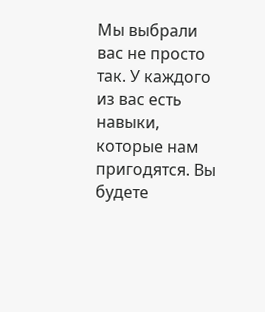Мы выбрали вас не просто так. У каждого из вас есть навыки, которые нам пригодятся. Вы будете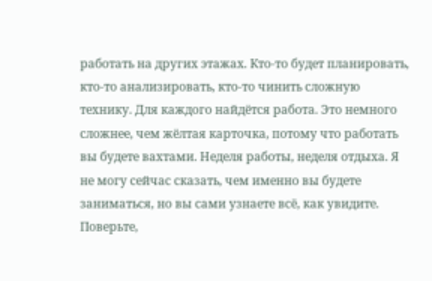работать на других этажах. Кто-то будет планировать, кто-то анализировать, кто-то чинить сложную технику. Для каждого найдётся работа. Это немного сложнее, чем жёлтая карточка, потому что работать вы будете вахтами. Неделя работы, неделя отдыха. Я не могу сейчас сказать, чем именно вы будете заниматься, но вы сами узнаете всё, как увидите. Поверьте,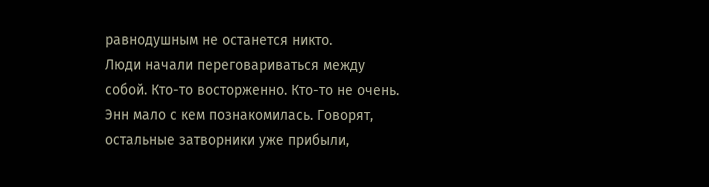равнодушным не останется никто.
Люди начали переговариваться между собой. Кто-то восторженно. Кто-то не очень. Энн мало с кем познакомилась. Говорят, остальные затворники уже прибыли,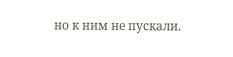но к ним не пускали.